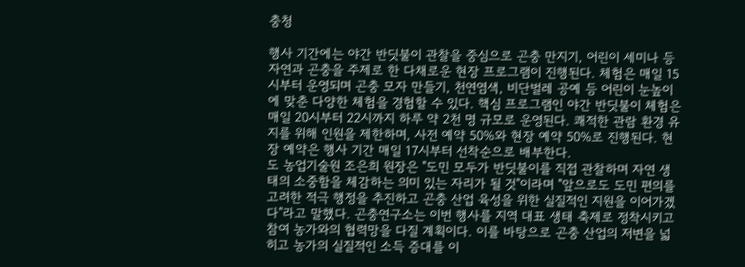충청

행사 기간에는 야간 반딧불이 관찰을 중심으로 곤충 만지기, 어린이 세미나 등 자연과 곤충을 주제로 한 다채로운 현장 프로그램이 진행된다. 체험은 매일 15시부터 운영되며 곤충 모자 만들기, 천연염색, 비단벌레 공예 등 어린이 눈높이에 맞춘 다양한 체험을 경험할 수 있다. 핵심 프로그램인 야간 반딧불이 체험은 매일 20시부터 22시까지 하루 약 2천 명 규모로 운영된다. 쾌적한 관람 환경 유지를 위해 인원을 제한하며, 사전 예약 50%와 현장 예약 50%로 진행된다. 현장 예약은 행사 기간 매일 17시부터 선착순으로 배부한다.
도 농업기술원 조은희 원장은 "도민 모두가 반딧불이를 직접 관찰하며 자연 생태의 소중함을 체감하는 의미 있는 자리가 될 것"이라며 "앞으로도 도민 편의를 고려한 적극 행정을 추진하고 곤충 산업 육성을 위한 실질적인 지원을 이어가겠다"라고 말했다. 곤충연구소는 이번 행사를 지역 대표 생태 축제로 정착시키고 참여 농가와의 협력망을 다질 계획이다. 이를 바탕으로 곤충 산업의 저변을 넓히고 농가의 실질적인 소득 증대를 이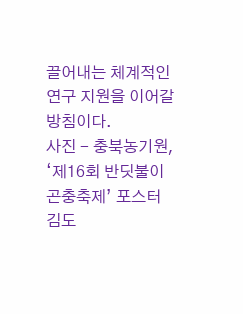끌어내는 체계적인 연구 지원을 이어갈 방침이다.
사진 - 충북농기원, ‘제16회 반딧불이 곤충축제’ 포스터
김도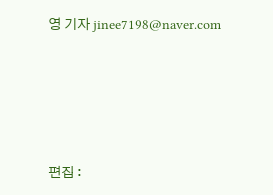영 기자 jinee7198@naver.com






편집 :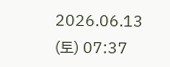2026.06.13 (토) 07:37